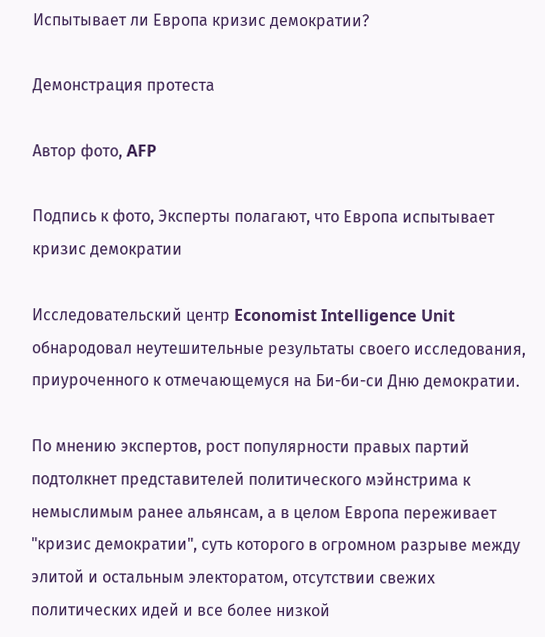Испытывает ли Европа кризис демократии?

Демонстрация протеста

Автор фото, AFP

Подпись к фото, Эксперты полагают, что Европа испытывает кризис демократии

Исследовательский центр Economist Intelligence Unit обнародовал неутешительные результаты своего исследования, приуроченного к отмечающемуся на Би-би-си Дню демократии.

По мнению экспертов, рост популярности правых партий подтолкнет представителей политического мэйнстрима к немыслимым ранее альянсам, а в целом Европа переживает "кризис демократии", суть которого в огромном разрыве между элитой и остальным электоратом, отсутствии свежих политических идей и все более низкой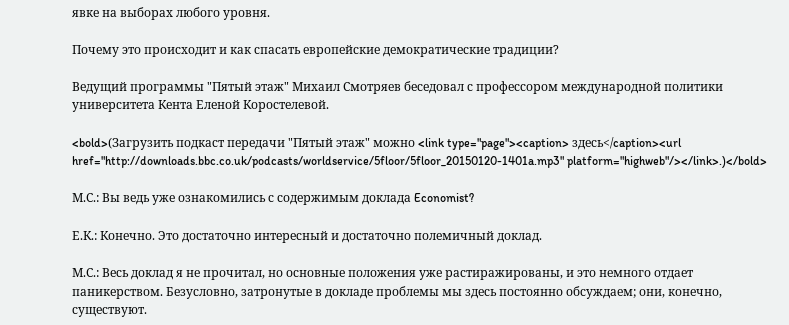явке на выборах любого уровня.

Почему это происходит и как спасать европейские демократические традиции?

Ведущий программы "Пятый этаж" Михаил Смотряев беседовал с профессором международной политики университета Кента Еленой Коростелевой.

<bold>(Загрузить подкаст передачи "Пятый этаж" можно <link type="page"><caption> здесь</caption><url href="http://downloads.bbc.co.uk/podcasts/worldservice/5floor/5floor_20150120-1401a.mp3" platform="highweb"/></link>.)</bold>

М.С.: Вы ведь уже ознакомились с содержимым доклада Economist?

Е.К.: Конечно. Это достаточно интересный и достаточно полемичный доклад.

М.С.: Весь доклад я не прочитал, но основные положения уже растиражированы, и это немного отдает паникерством. Безусловно, затронутые в докладе проблемы мы здесь постоянно обсуждаем; они, конечно, существуют.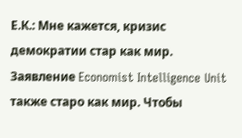Е.К.: Мне кажется, кризис демократии стар как мир. Заявление Economist Intelligence Unit также старо как мир. Чтобы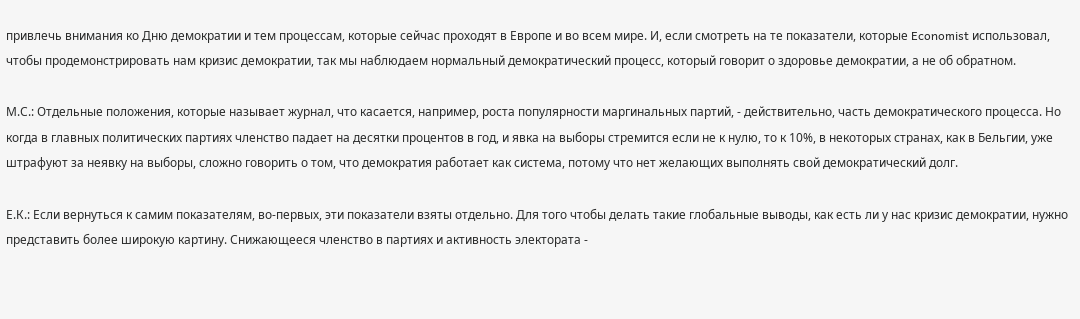привлечь внимания ко Дню демократии и тем процессам, которые сейчас проходят в Европе и во всем мире. И, если смотреть на те показатели, которые Economist использовал, чтобы продемонстрировать нам кризис демократии, так мы наблюдаем нормальный демократический процесс, который говорит о здоровье демократии, а не об обратном.

М.С.: Отдельные положения, которые называет журнал, что касается, например, роста популярности маргинальных партий, - действительно, часть демократического процесса. Но когда в главных политических партиях членство падает на десятки процентов в год, и явка на выборы стремится если не к нулю, то к 10%, в некоторых странах, как в Бельгии, уже штрафуют за неявку на выборы, сложно говорить о том, что демократия работает как система, потому что нет желающих выполнять свой демократический долг.

Е.К.: Если вернуться к самим показателям, во-первых, эти показатели взяты отдельно. Для того чтобы делать такие глобальные выводы, как есть ли у нас кризис демократии, нужно представить более широкую картину. Снижающееся членство в партиях и активность электората -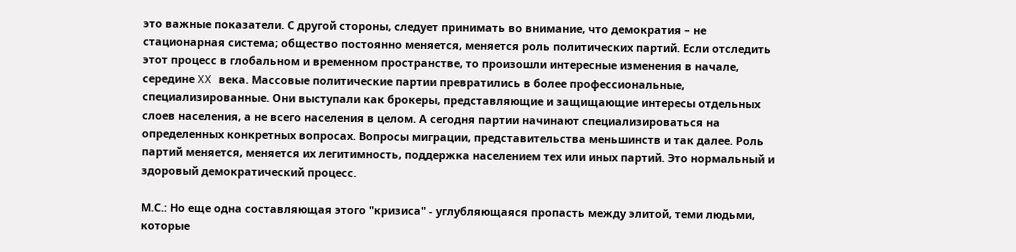это важные показатели. С другой стороны, следует принимать во внимание, что демократия – не стационарная система; общество постоянно меняется, меняется роль политических партий. Если отследить этот процесс в глобальном и временном пространстве, то произошли интересные изменения в начале, середине XX века. Массовые политические партии превратились в более профессиональные, специализированные. Они выступали как брокеры, представляющие и защищающие интересы отдельных слоев населения, а не всего населения в целом. А сегодня партии начинают специализироваться на определенных конкретных вопросах. Вопросы миграции, представительства меньшинств и так далее. Роль партий меняется, меняется их легитимность, поддержка населением тех или иных партий. Это нормальный и здоровый демократический процесс.

М.С.: Но еще одна составляющая этого "кризиса" - углубляющаяся пропасть между элитой, теми людьми, которые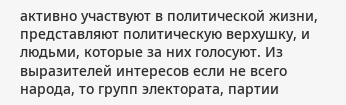активно участвуют в политической жизни, представляют политическую верхушку, и людьми, которые за них голосуют. Из выразителей интересов если не всего народа, то групп электората, партии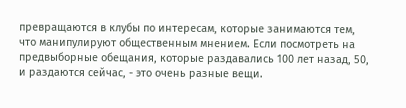превращаются в клубы по интересам, которые занимаются тем, что манипулируют общественным мнением. Если посмотреть на предвыборные обещания, которые раздавались 100 лет назад, 50, и раздаются сейчас, - это очень разные вещи.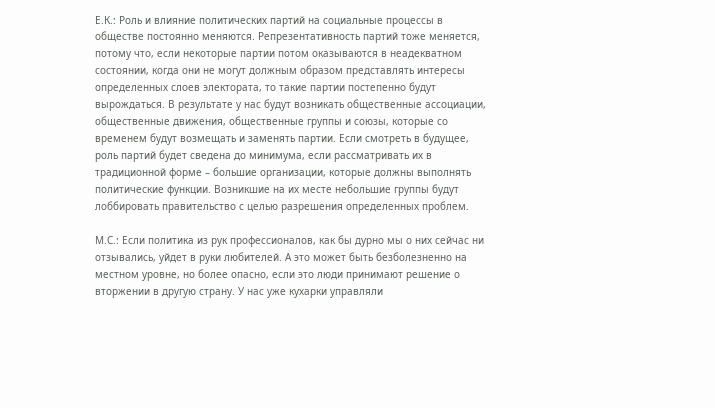Е.К.: Роль и влияние политических партий на социальные процессы в обществе постоянно меняются. Репрезентативность партий тоже меняется, потому что, если некоторые партии потом оказываются в неадекватном состоянии, когда они не могут должным образом представлять интересы определенных слоев электората, то такие партии постепенно будут вырождаться. В результате у нас будут возникать общественные ассоциации, общественные движения, общественные группы и союзы, которые со временем будут возмещать и заменять партии. Если смотреть в будущее, роль партий будет сведена до минимума, если рассматривать их в традиционной форме – большие организации, которые должны выполнять политические функции. Возникшие на их месте небольшие группы будут лоббировать правительство с целью разрешения определенных проблем.

М.С.: Если политика из рук профессионалов, как бы дурно мы о них сейчас ни отзывались, уйдет в руки любителей. А это может быть безболезненно на местном уровне, но более опасно, если это люди принимают решение о вторжении в другую страну. У нас уже кухарки управляли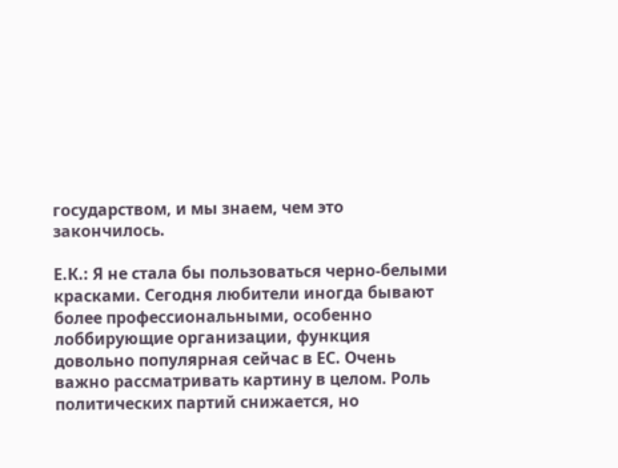государством, и мы знаем, чем это закончилось.

Е.К.: Я не стала бы пользоваться черно-белыми красками. Сегодня любители иногда бывают более профессиональными, особенно лоббирующие организации, функция довольно популярная сейчас в ЕС. Очень важно рассматривать картину в целом. Роль политических партий снижается, но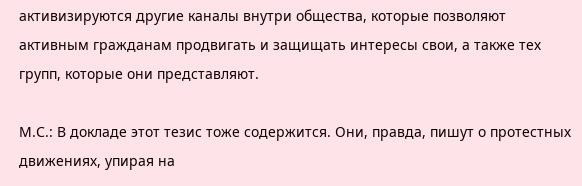активизируются другие каналы внутри общества, которые позволяют активным гражданам продвигать и защищать интересы свои, а также тех групп, которые они представляют.

М.С.: В докладе этот тезис тоже содержится. Они, правда, пишут о протестных движениях, упирая на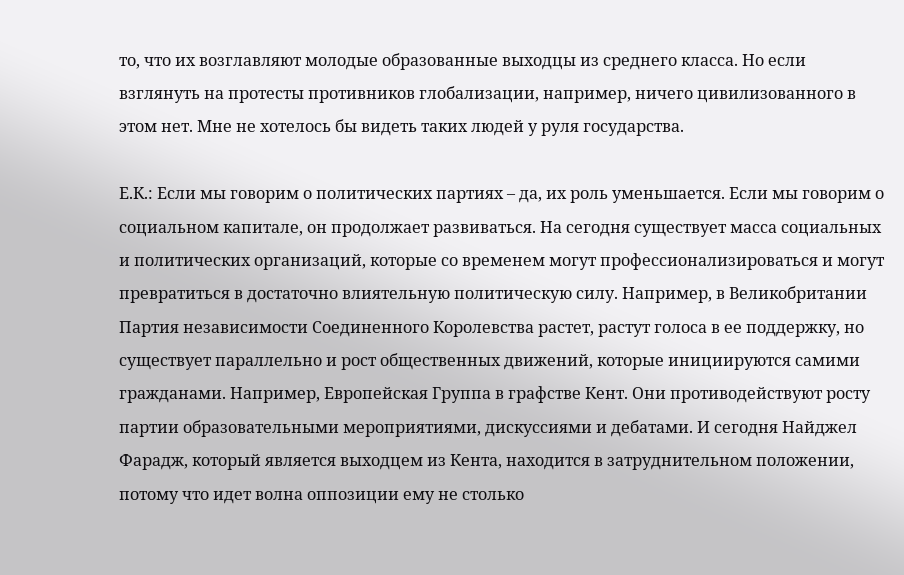то, что их возглавляют молодые образованные выходцы из среднего класса. Но если взглянуть на протесты противников глобализации, например, ничего цивилизованного в этом нет. Мне не хотелось бы видеть таких людей у руля государства.

Е.К.: Если мы говорим о политических партиях – да, их роль уменьшается. Если мы говорим о социальном капитале, он продолжает развиваться. На сегодня существует масса социальных и политических организаций, которые со временем могут профессионализироваться и могут превратиться в достаточно влиятельную политическую силу. Например, в Великобритании Партия независимости Соединенного Королевства растет, растут голоса в ее поддержку, но существует параллельно и рост общественных движений, которые инициируются самими гражданами. Например, Европейская Группа в графстве Кент. Они противодействуют росту партии образовательными мероприятиями, дискуссиями и дебатами. И сегодня Найджел Фарадж, который является выходцем из Кента, находится в затруднительном положении, потому что идет волна оппозиции ему не столько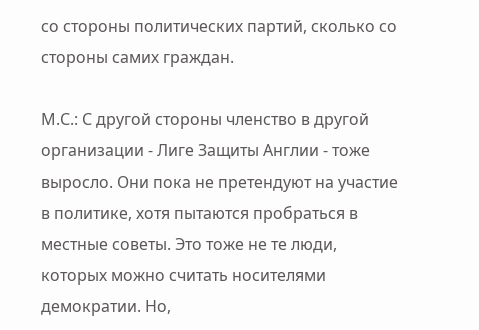со стороны политических партий, сколько со стороны самих граждан.

М.С.: С другой стороны членство в другой организации - Лиге Защиты Англии - тоже выросло. Они пока не претендуют на участие в политике, хотя пытаются пробраться в местные советы. Это тоже не те люди, которых можно считать носителями демократии. Но,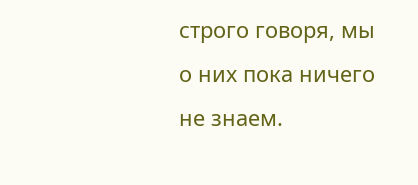строго говоря, мы о них пока ничего не знаем.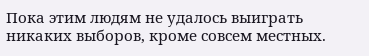Пока этим людям не удалось выиграть никаких выборов, кроме совсем местных.